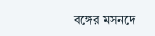বঙ্গের মসনদে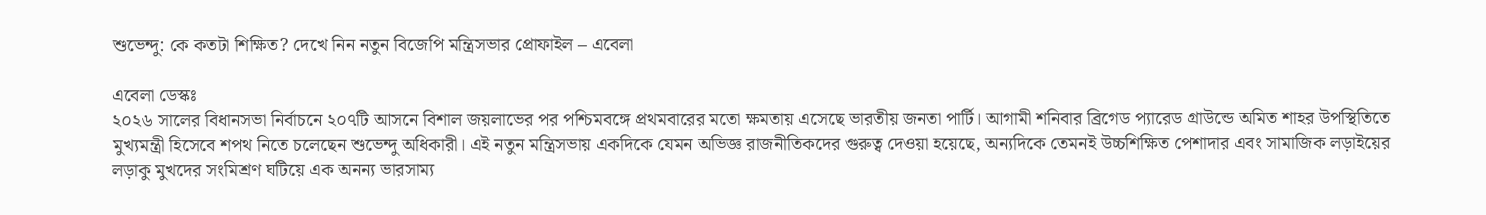শুভেন্দু: কে কতটা শিক্ষিত? দেখে নিন নতুন বিজেপি মন্ত্রিসভার প্রোফাইল – এবেলা

এবেলা ডেস্কঃ
২০২৬ সালের বিধানসভা নির্বাচনে ২০৭টি আসনে বিশাল জয়লাভের পর পশ্চিমবঙ্গে প্রথমবারের মতো ক্ষমতায় এসেছে ভারতীয় জনতা পার্টি। আগামী শনিবার ব্রিগেড প্যারেড গ্রাউন্ডে অমিত শাহর উপস্থিতিতে মুখ্যমন্ত্রী হিসেবে শপথ নিতে চলেছেন শুভেন্দু অধিকারী। এই নতুন মন্ত্রিসভায় একদিকে যেমন অভিজ্ঞ রাজনীতিকদের গুরুত্ব দেওয়া হয়েছে, অন্যদিকে তেমনই উচ্চশিক্ষিত পেশাদার এবং সামাজিক লড়াইয়ের লড়াকু মুখদের সংমিশ্রণ ঘটিয়ে এক অনন্য ভারসাম্য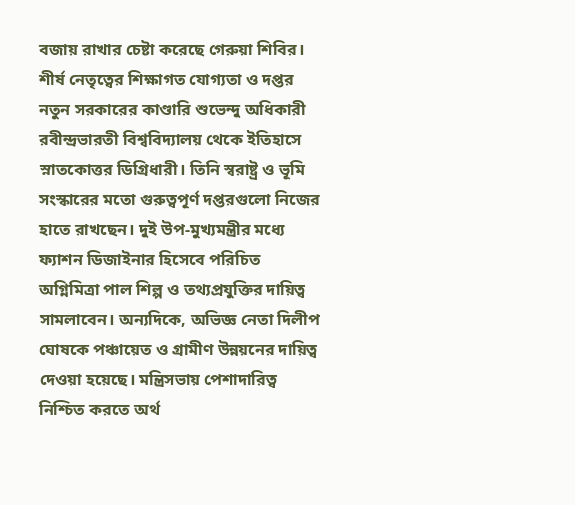বজায় রাখার চেষ্টা করেছে গেরুয়া শিবির।
শীর্ষ নেতৃত্বের শিক্ষাগত যোগ্যতা ও দপ্তর
নতুন সরকারের কাণ্ডারি শুভেন্দু অধিকারী রবীন্দ্রভারতী বিশ্ববিদ্যালয় থেকে ইতিহাসে স্নাতকোত্তর ডিগ্রিধারী। তিনি স্বরাষ্ট্র ও ভূমি সংস্কারের মতো গুরুত্বপূর্ণ দপ্তরগুলো নিজের হাতে রাখছেন। দুই উপ-মুখ্যমন্ত্রীর মধ্যে ফ্যাশন ডিজাইনার হিসেবে পরিচিত অগ্নিমিত্রা পাল শিল্প ও তথ্যপ্রযুক্তির দায়িত্ব সামলাবেন। অন্যদিকে, অভিজ্ঞ নেতা দিলীপ ঘোষকে পঞ্চায়েত ও গ্রামীণ উন্নয়নের দায়িত্ব দেওয়া হয়েছে। মন্ত্রিসভায় পেশাদারিত্ব নিশ্চিত করতে অর্থ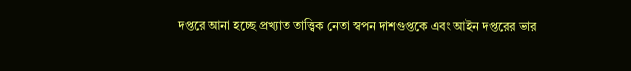দপ্তরে আনা হচ্ছে প্রখ্যাত তাত্ত্বিক নেতা স্বপন দাশগুপ্তকে এবং আইন দপ্তরের ভার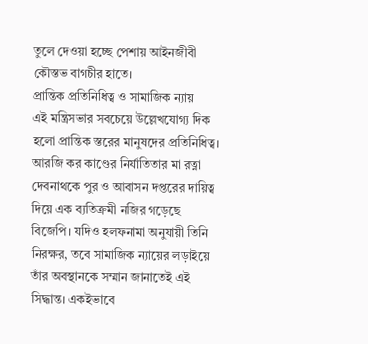তুলে দেওয়া হচ্ছে পেশায় আইনজীবী কৌস্তভ বাগচীর হাতে।
প্রান্তিক প্রতিনিধিত্ব ও সামাজিক ন্যায়
এই মন্ত্রিসভার সবচেয়ে উল্লেখযোগ্য দিক হলো প্রান্তিক স্তরের মানুষদের প্রতিনিধিত্ব। আরজি কর কাণ্ডের নির্যাতিতার মা রত্না দেবনাথকে পুর ও আবাসন দপ্তরের দায়িত্ব দিয়ে এক ব্যতিক্রমী নজির গড়েছে বিজেপি। যদিও হলফনামা অনুযায়ী তিনি নিরক্ষর, তবে সামাজিক ন্যায়ের লড়াইয়ে তাঁর অবস্থানকে সম্মান জানাতেই এই সিদ্ধান্ত। একইভাবে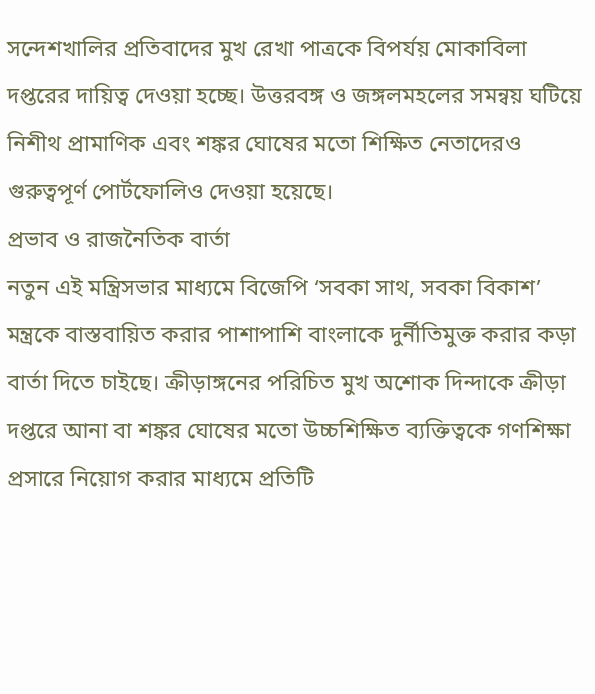সন্দেশখালির প্রতিবাদের মুখ রেখা পাত্রকে বিপর্যয় মোকাবিলা দপ্তরের দায়িত্ব দেওয়া হচ্ছে। উত্তরবঙ্গ ও জঙ্গলমহলের সমন্বয় ঘটিয়ে নিশীথ প্রামাণিক এবং শঙ্কর ঘোষের মতো শিক্ষিত নেতাদেরও গুরুত্বপূর্ণ পোর্টফোলিও দেওয়া হয়েছে।
প্রভাব ও রাজনৈতিক বার্তা
নতুন এই মন্ত্রিসভার মাধ্যমে বিজেপি ‘সবকা সাথ, সবকা বিকাশ’ মন্ত্রকে বাস্তবায়িত করার পাশাপাশি বাংলাকে দুর্নীতিমুক্ত করার কড়া বার্তা দিতে চাইছে। ক্রীড়াঙ্গনের পরিচিত মুখ অশোক দিন্দাকে ক্রীড়া দপ্তরে আনা বা শঙ্কর ঘোষের মতো উচ্চশিক্ষিত ব্যক্তিত্বকে গণশিক্ষা প্রসারে নিয়োগ করার মাধ্যমে প্রতিটি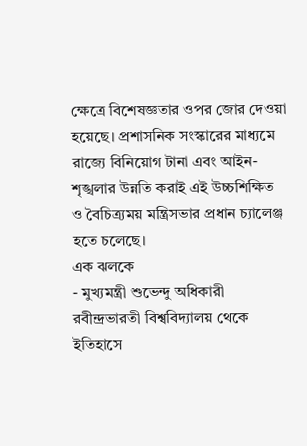ক্ষেত্রে বিশেষজ্ঞতার ওপর জোর দেওয়া হয়েছে। প্রশাসনিক সংস্কারের মাধ্যমে রাজ্যে বিনিয়োগ টানা এবং আইন-শৃঙ্খলার উন্নতি করাই এই উচ্চশিক্ষিত ও বৈচিত্র্যময় মন্ত্রিসভার প্রধান চ্যালেঞ্জ হতে চলেছে।
এক ঝলকে
- মুখ্যমন্ত্রী শুভেন্দু অধিকারী রবীন্দ্রভারতী বিশ্ববিদ্যালয় থেকে ইতিহাসে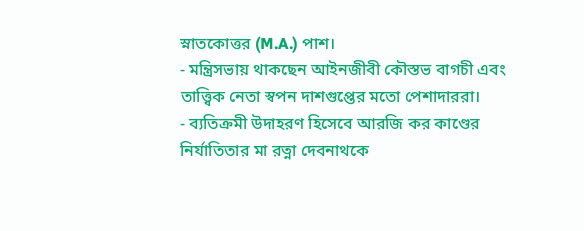স্নাতকোত্তর (M.A.) পাশ।
- মন্ত্রিসভায় থাকছেন আইনজীবী কৌস্তভ বাগচী এবং তাত্ত্বিক নেতা স্বপন দাশগুপ্তের মতো পেশাদাররা।
- ব্যতিক্রমী উদাহরণ হিসেবে আরজি কর কাণ্ডের নির্যাতিতার মা রত্না দেবনাথকে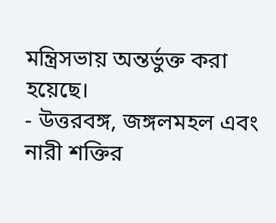মন্ত্রিসভায় অন্তর্ভুক্ত করা হয়েছে।
- উত্তরবঙ্গ, জঙ্গলমহল এবং নারী শক্তির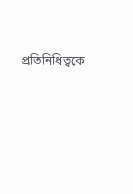প্রতিনিধিত্বকে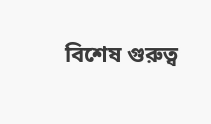বিশেষ গুরুত্ব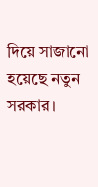দিয়ে সাজানো হয়েছে নতুন সরকার।